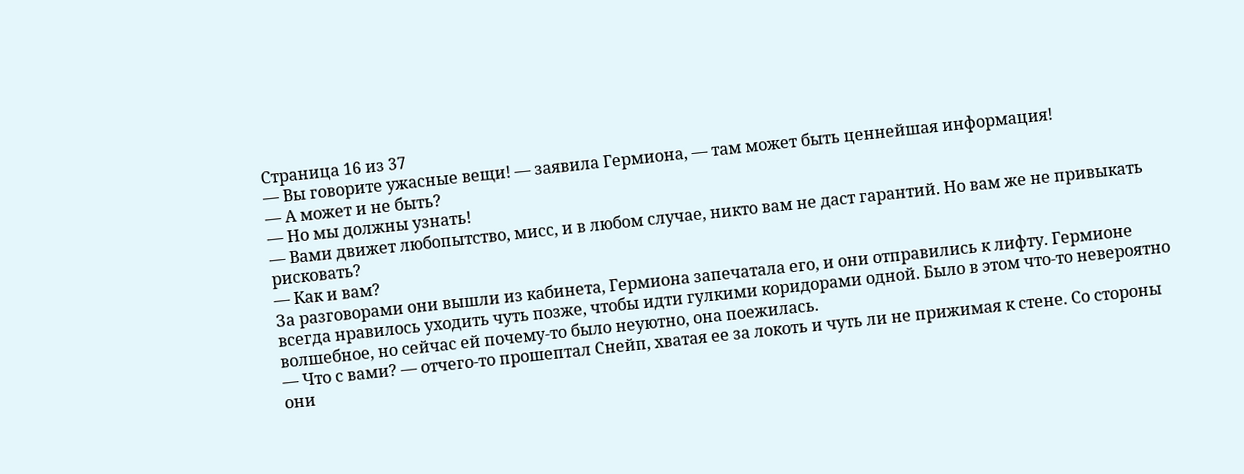Страница 16 из 37
— Вы говорите ужасные вещи! — заявила Гермиона, — там может быть ценнейшая информация!
— А может и не быть?
— Но мы должны узнать!
— Вами движет любопытство, мисс, и в любом случае, никто вам не даст гарантий. Но вам же не привыкать рисковать?
— Как и вам?
За разговорами они вышли из кабинета, Гермиона запечатала его, и они отправились к лифту. Гермионе всегда нравилось уходить чуть позже, чтобы идти гулкими коридорами одной. Было в этом что-то невероятно волшебное, но сейчас ей почему-то было неуютно, она поежилась.
— Что с вами? — отчего-то прошептал Снейп, хватая ее за локоть и чуть ли не прижимая к стене. Со стороны они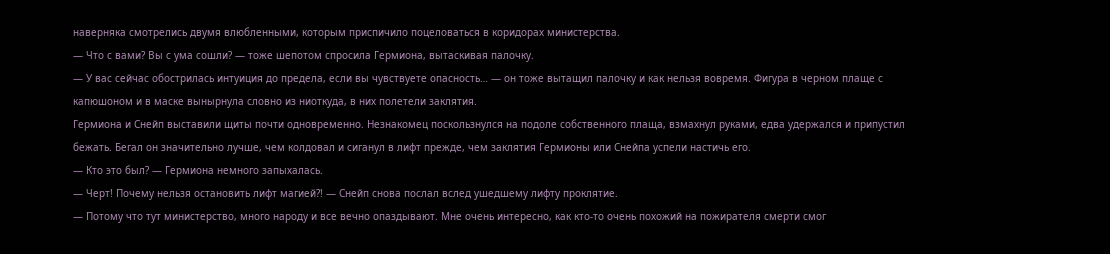наверняка смотрелись двумя влюбленными, которым приспичило поцеловаться в коридорах министерства.
— Что с вами? Вы с ума сошли? — тоже шепотом спросила Гермиона, вытаскивая палочку.
— У вас сейчас обострилась интуиция до предела, если вы чувствуете опасность… — он тоже вытащил палочку и как нельзя вовремя. Фигура в черном плаще с капюшоном и в маске вынырнула словно из ниоткуда, в них полетели заклятия.
Гермиона и Снейп выставили щиты почти одновременно. Незнакомец поскользнулся на подоле собственного плаща, взмахнул руками, едва удержался и припустил бежать. Бегал он значительно лучше, чем колдовал и сиганул в лифт прежде, чем заклятия Гермионы или Снейпа успели настичь его.
— Кто это был? — Гермиона немного запыхалась.
— Черт! Почему нельзя остановить лифт магией?! — Снейп снова послал вслед ушедшему лифту проклятие.
— Потому что тут министерство, много народу и все вечно опаздывают. Мне очень интересно, как кто-то очень похожий на пожирателя смерти смог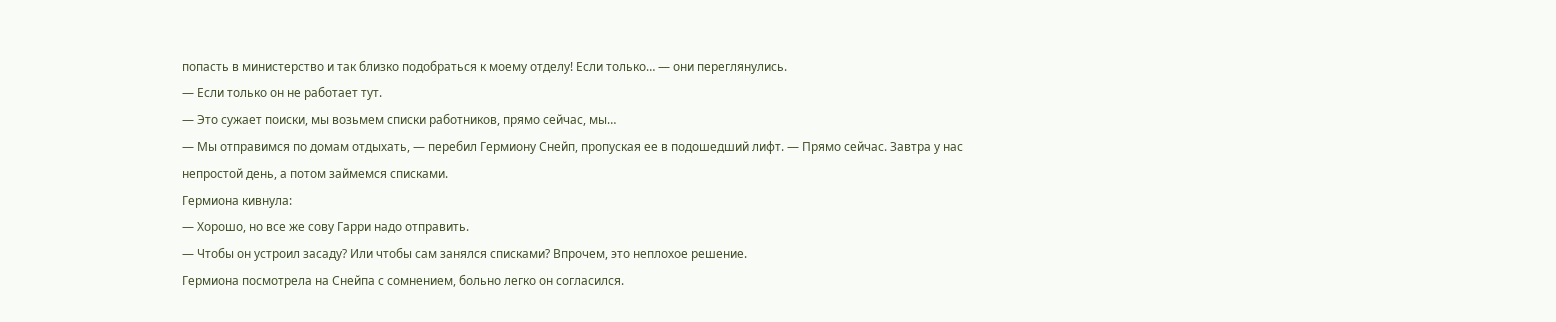попасть в министерство и так близко подобраться к моему отделу! Если только… — они переглянулись.
— Если только он не работает тут.
— Это сужает поиски, мы возьмем списки работников, прямо сейчас, мы…
— Мы отправимся по домам отдыхать, — перебил Гермиону Снейп, пропуская ее в подошедший лифт. — Прямо сейчас. Завтра у нас непростой день, а потом займемся списками.
Гермиона кивнула:
— Хорошо, но все же сову Гарри надо отправить.
— Чтобы он устроил засаду? Или чтобы сам занялся списками? Впрочем, это неплохое решение.
Гермиона посмотрела на Снейпа с сомнением, больно легко он согласился.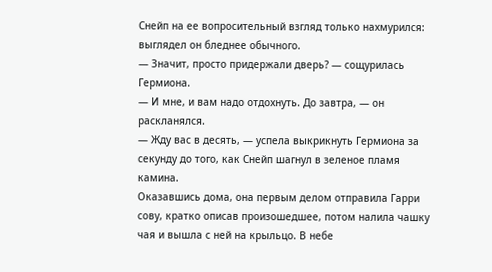Снейп на ее вопросительный взгляд только нахмурился: выглядел он бледнее обычного.
— Значит, просто придержали дверь? — сощурилась Гермиона.
— И мне, и вам надо отдохнуть. До завтра, — он раскланялся.
— Жду вас в десять, — успела выкрикнуть Гермиона за секунду до того, как Снейп шагнул в зеленое пламя камина.
Оказавшись дома, она первым делом отправила Гарри сову, кратко описав произошедшее, потом налила чашку чая и вышла с ней на крыльцо. В небе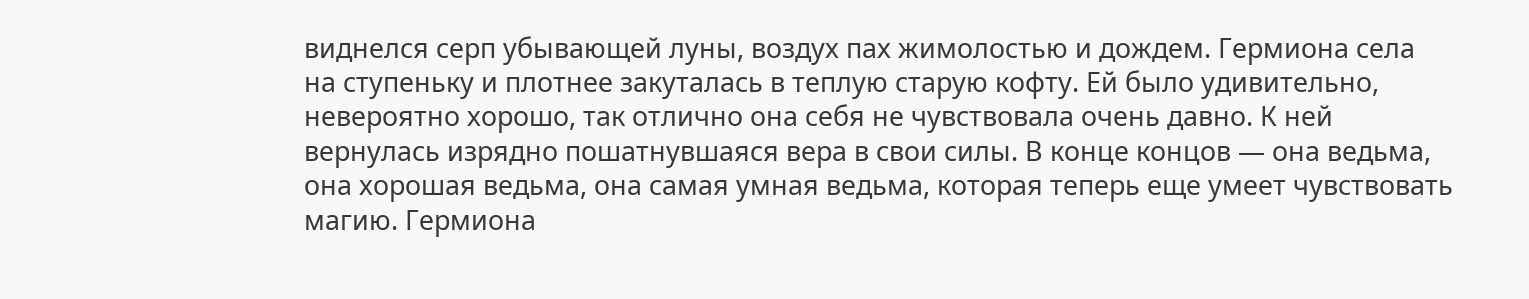виднелся серп убывающей луны, воздух пах жимолостью и дождем. Гермиона села на ступеньку и плотнее закуталась в теплую старую кофту. Ей было удивительно, невероятно хорошо, так отлично она себя не чувствовала очень давно. К ней вернулась изрядно пошатнувшаяся вера в свои силы. В конце концов — она ведьма, она хорошая ведьма, она самая умная ведьма, которая теперь еще умеет чувствовать магию. Гермиона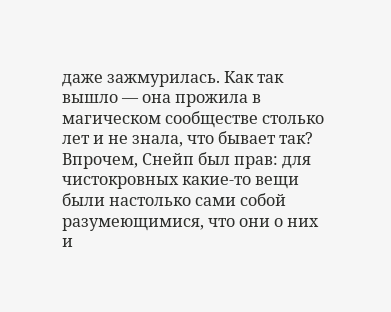даже зажмурилась. Как так вышло — она прожила в магическом сообществе столько лет и не знала, что бывает так? Впрочем, Снейп был прав: для чистокровных какие-то вещи были настолько сами собой разумеющимися, что они о них и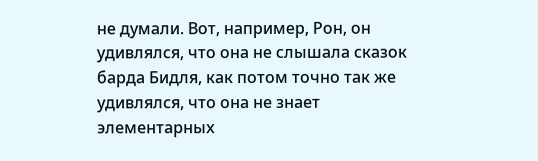не думали. Вот, например, Рон, он удивлялся, что она не слышала сказок барда Бидля, как потом точно так же удивлялся, что она не знает элементарных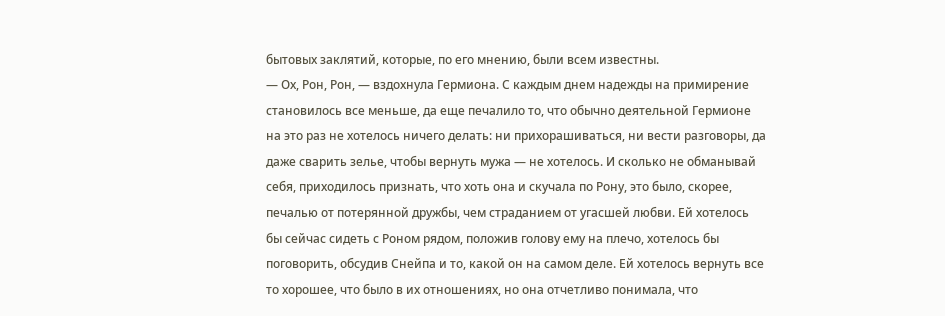бытовых заклятий, которые, по его мнению, были всем известны.
— Ох, Рон, Рон, — вздохнула Гермиона. С каждым днем надежды на примирение становилось все меньше, да еще печалило то, что обычно деятельной Гермионе на это раз не хотелось ничего делать: ни прихорашиваться, ни вести разговоры, да даже сварить зелье, чтобы вернуть мужа — не хотелось. И сколько не обманывай себя, приходилось признать, что хоть она и скучала по Рону, это было, скорее, печалью от потерянной дружбы, чем страданием от угасшей любви. Ей хотелось бы сейчас сидеть с Роном рядом, положив голову ему на плечо, хотелось бы поговорить, обсудив Снейпа и то, какой он на самом деле. Ей хотелось вернуть все то хорошее, что было в их отношениях, но она отчетливо понимала, что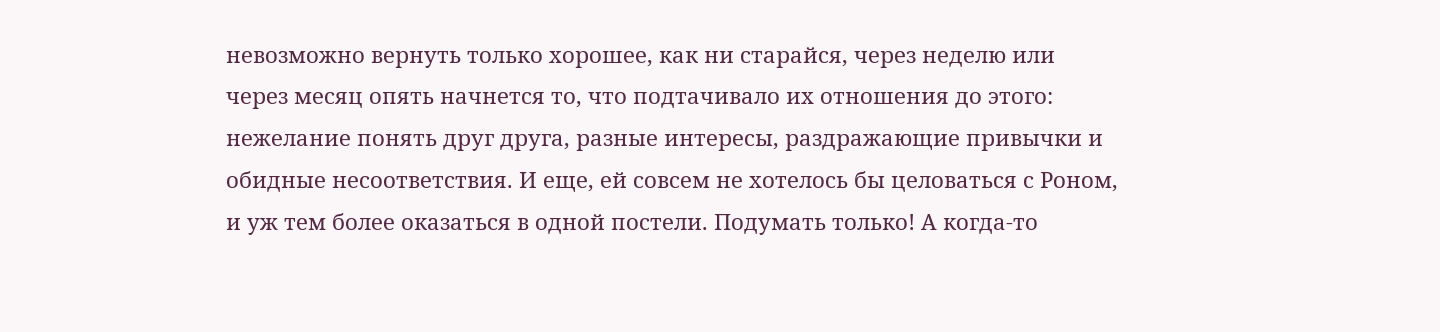невозможно вернуть только хорошее, как ни старайся, через неделю или через месяц опять начнется то, что подтачивало их отношения до этого: нежелание понять друг друга, разные интересы, раздражающие привычки и обидные несоответствия. И еще, ей совсем не хотелось бы целоваться с Роном, и уж тем более оказаться в одной постели. Подумать только! А когда-то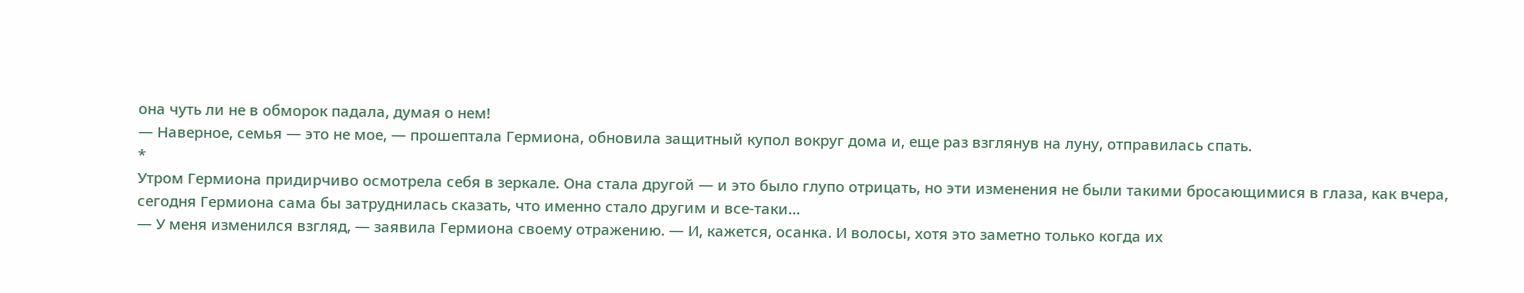она чуть ли не в обморок падала, думая о нем!
— Наверное, семья — это не мое, — прошептала Гермиона, обновила защитный купол вокруг дома и, еще раз взглянув на луну, отправилась спать.
*
Утром Гермиона придирчиво осмотрела себя в зеркале. Она стала другой — и это было глупо отрицать, но эти изменения не были такими бросающимися в глаза, как вчера, сегодня Гермиона сама бы затруднилась сказать, что именно стало другим и все-таки…
— У меня изменился взгляд, — заявила Гермиона своему отражению. — И, кажется, осанка. И волосы, хотя это заметно только когда их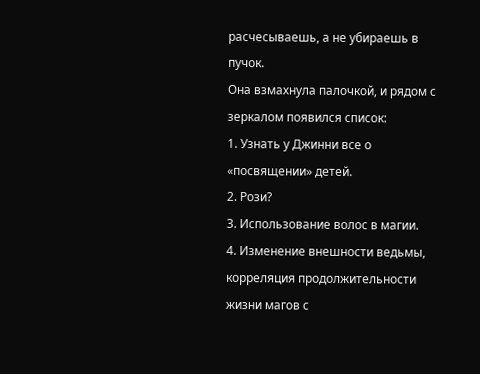расчесываешь, а не убираешь в пучок.
Она взмахнула палочкой, и рядом с зеркалом появился список:
1. Узнать у Джинни все о «посвящении» детей.
2. Рози?
3. Использование волос в магии.
4. Изменение внешности ведьмы, корреляция продолжительности жизни магов с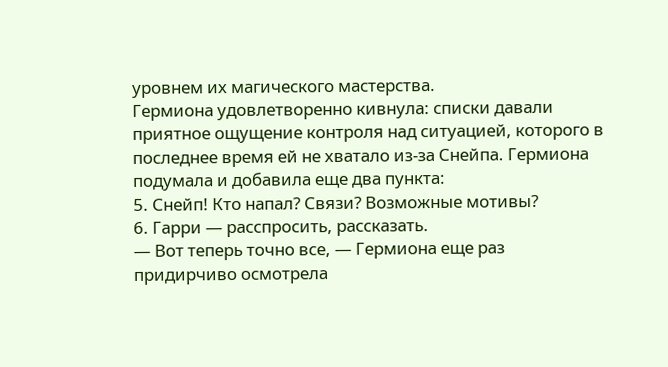уровнем их магического мастерства.
Гермиона удовлетворенно кивнула: списки давали приятное ощущение контроля над ситуацией, которого в последнее время ей не хватало из-за Снейпа. Гермиона подумала и добавила еще два пункта:
5. Снейп! Кто напал? Связи? Возможные мотивы?
6. Гарри — расспросить, рассказать.
— Вот теперь точно все, — Гермиона еще раз придирчиво осмотрела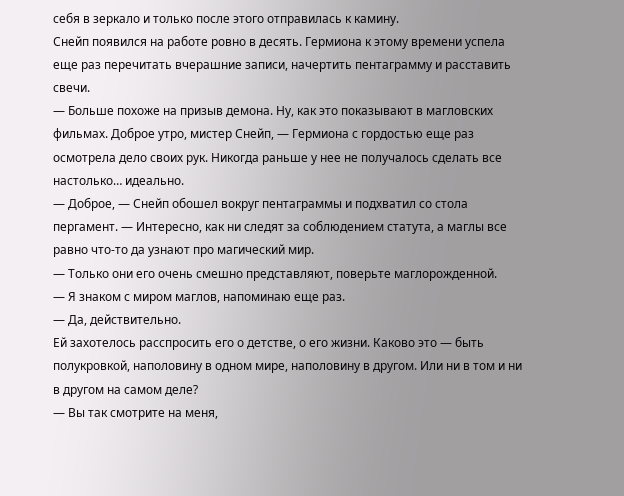себя в зеркало и только после этого отправилась к камину.
Снейп появился на работе ровно в десять. Гермиона к этому времени успела еще раз перечитать вчерашние записи, начертить пентаграмму и расставить свечи.
— Больше похоже на призыв демона. Ну, как это показывают в магловских фильмах. Доброе утро, мистер Снейп, — Гермиона с гордостью еще раз осмотрела дело своих рук. Никогда раньше у нее не получалось сделать все настолько… идеально.
— Доброе, — Снейп обошел вокруг пентаграммы и подхватил со стола пергамент. — Интересно, как ни следят за соблюдением статута, а маглы все равно что-то да узнают про магический мир.
— Только они его очень смешно представляют, поверьте маглорожденной.
— Я знаком с миром маглов, напоминаю еще раз.
— Да, действительно.
Ей захотелось расспросить его о детстве, о его жизни. Каково это — быть полукровкой, наполовину в одном мире, наполовину в другом. Или ни в том и ни в другом на самом деле?
— Вы так смотрите на меня,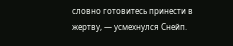словно готовитесь принести в жертву, — усмехнулся Снейп.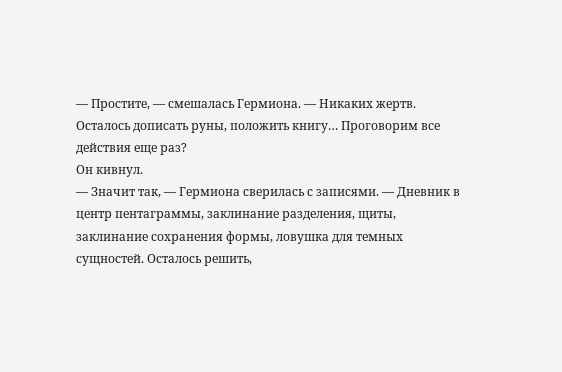— Простите, — смешалась Гермиона. — Никаких жертв. Осталось дописать руны, положить книгу… Проговорим все действия еще раз?
Он кивнул.
— Значит так, — Гермиона сверилась с записями. — Дневник в центр пентаграммы, заклинание разделения, щиты, заклинание сохранения формы, ловушка для темных сущностей. Осталось решить,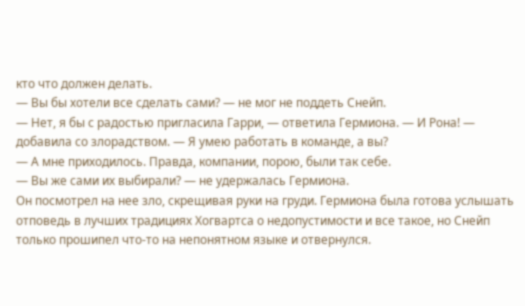кто что должен делать.
— Вы бы хотели все сделать сами? — не мог не поддеть Снейп.
— Нет, я бы с радостью пригласила Гарри, — ответила Гермиона. — И Рона! — добавила со злорадством. — Я умею работать в команде, а вы?
— А мне приходилось. Правда, компании, порою, были так себе.
— Вы же сами их выбирали? — не удержалась Гермиона.
Он посмотрел на нее зло, скрещивая руки на груди. Гермиона была готова услышать отповедь в лучших традициях Хогвартса о недопустимости и все такое, но Снейп только прошипел что-то на непонятном языке и отвернулся.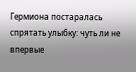Гермиона постаралась спрятать улыбку: чуть ли не впервые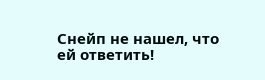Снейп не нашел, что ей ответить!